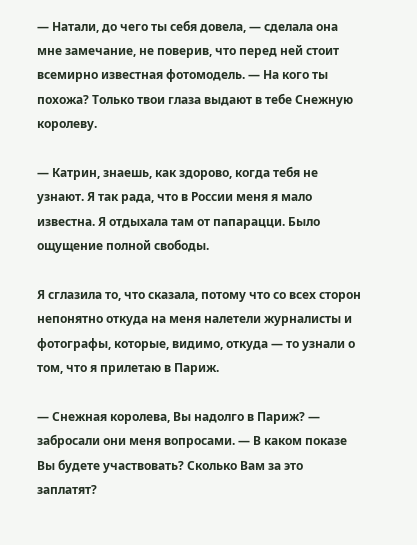— Натали, до чего ты себя довела, — сделала она мне замечание, не поверив, что перед ней стоит всемирно известная фотомодель. — На кого ты похожа? Только твои глаза выдают в тебе Снежную королеву.

— Катрин, знаешь, как здорово, когда тебя не узнают. Я так рада, что в России меня я мало известна. Я отдыхала там от папарацци. Было ощущение полной свободы.

Я сглазила то, что сказала, потому что со всех сторон непонятно откуда на меня налетели журналисты и фотографы, которые, видимо, откуда — то узнали о том, что я прилетаю в Париж.

— Снежная королева, Вы надолго в Париж? — забросали они меня вопросами. — В каком показе Вы будете участвовать? Сколько Вам за это заплатят?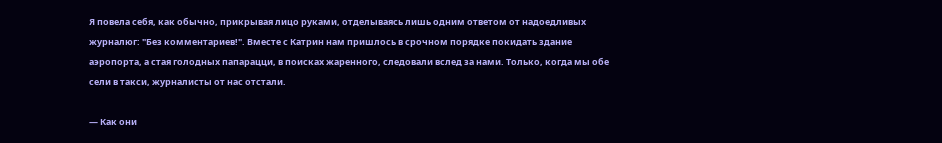Я повела себя, как обычно, прикрывая лицо руками, отделываясь лишь одним ответом от надоедливых журналюг: "Без комментариев!". Вместе с Катрин нам пришлось в срочном порядке покидать здание аэропорта, а стая голодных папарацци, в поисках жаренного, следовали вслед за нами. Только, когда мы обе сели в такси, журналисты от нас отстали.

— Как они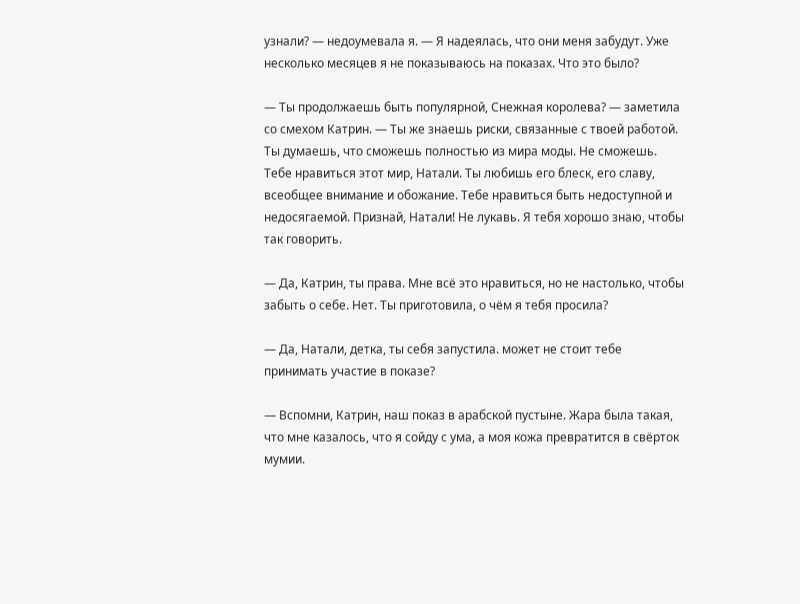узнали? — недоумевала я. — Я надеялась, что они меня забудут. Уже несколько месяцев я не показываюсь на показах. Что это было?

— Ты продолжаешь быть популярной, Снежная королева? — заметила со смехом Катрин. — Ты же знаешь риски, связанные с твоей работой. Ты думаешь, что сможешь полностью из мира моды. Не сможешь. Тебе нравиться этот мир, Натали. Ты любишь его блеск, его славу, всеобщее внимание и обожание. Тебе нравиться быть недоступной и недосягаемой. Признай, Натали! Не лукавь. Я тебя хорошо знаю, чтобы так говорить.

— Да, Катрин, ты права. Мне всё это нравиться, но не настолько, чтобы забыть о себе. Нет. Ты приготовила, о чём я тебя просила?

— Да, Натали, детка, ты себя запустила. может не стоит тебе принимать участие в показе?

— Вспомни, Катрин, наш показ в арабской пустыне. Жара была такая, что мне казалось, что я сойду с ума, а моя кожа превратится в свёрток мумии.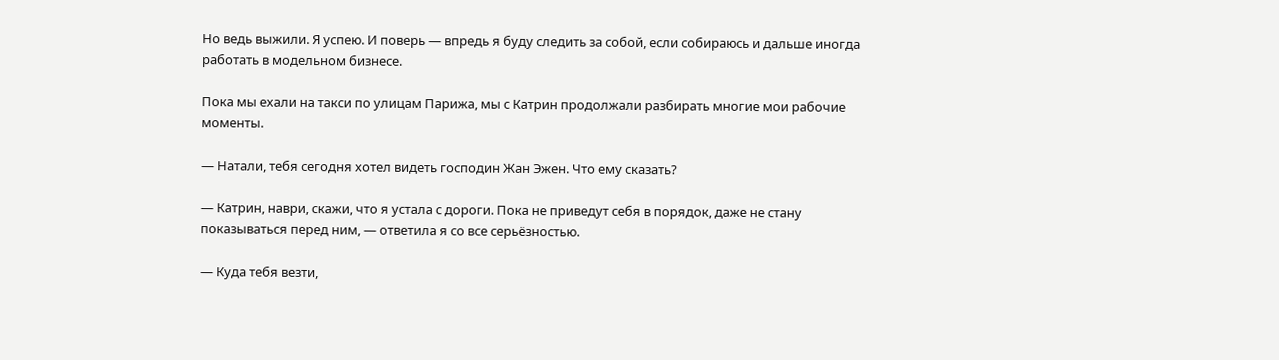Но ведь выжили. Я успею. И поверь — впредь я буду следить за собой, если собираюсь и дальше иногда работать в модельном бизнесе.

Пока мы ехали на такси по улицам Парижа, мы с Катрин продолжали разбирать многие мои рабочие моменты.

— Натали, тебя сегодня хотел видеть господин Жан Эжен. Что ему сказать?

— Катрин, наври, скажи, что я устала с дороги. Пока не приведут себя в порядок, даже не стану показываться перед ним, — ответила я со все серьёзностью.

— Куда тебя везти,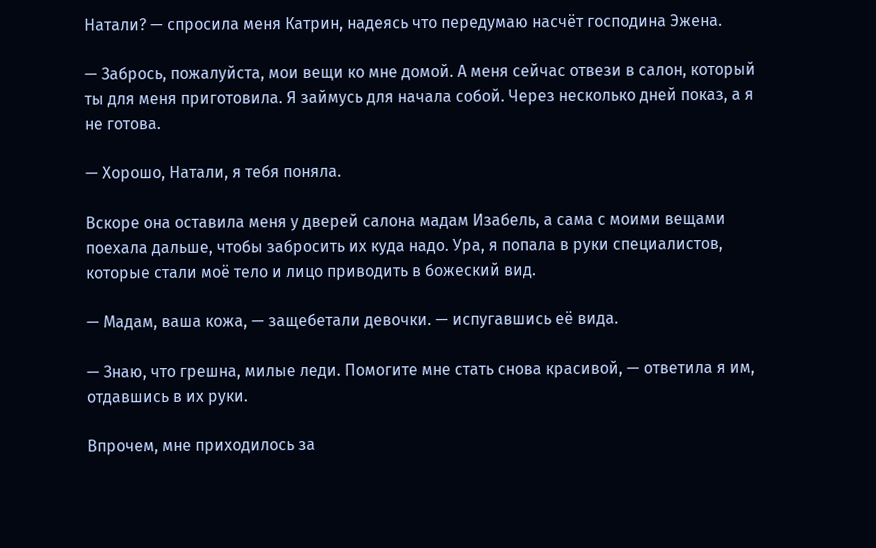Натали? — спросила меня Катрин, надеясь что передумаю насчёт господина Эжена.

— Забрось, пожалуйста, мои вещи ко мне домой. А меня сейчас отвези в салон, который ты для меня приготовила. Я займусь для начала собой. Через несколько дней показ, а я не готова.

— Хорошо, Натали, я тебя поняла.

Вскоре она оставила меня у дверей салона мадам Изабель, а сама с моими вещами поехала дальше, чтобы забросить их куда надо. Ура, я попала в руки специалистов, которые стали моё тело и лицо приводить в божеский вид.

— Мадам, ваша кожа, — защебетали девочки. — испугавшись её вида.

— Знаю, что грешна, милые леди. Помогите мне стать снова красивой, — ответила я им, отдавшись в их руки.

Впрочем, мне приходилось за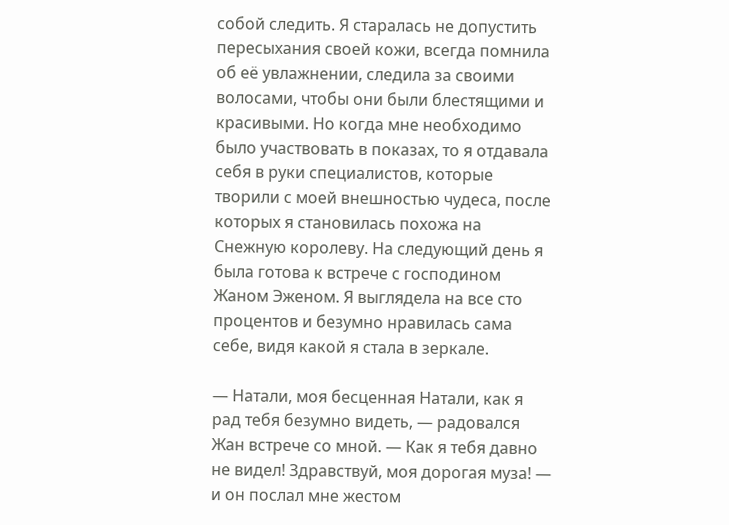собой следить. Я старалась не допустить пересыхания своей кожи, всегда помнила об её увлажнении, следила за своими волосами, чтобы они были блестящими и красивыми. Но когда мне необходимо было участвовать в показах, то я отдавала себя в руки специалистов, которые творили с моей внешностью чудеса, после которых я становилась похожа на Снежную королеву. На следующий день я была готова к встрече с господином Жаном Эженом. Я выглядела на все сто процентов и безумно нравилась сама себе, видя какой я стала в зеркале.

— Натали, моя бесценная Натали, как я рад тебя безумно видеть, — радовался Жан встрече со мной. — Как я тебя давно не видел! Здравствуй, моя дорогая муза! — и он послал мне жестом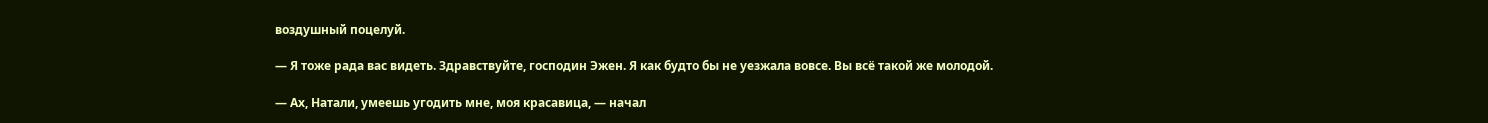воздушный поцелуй.

— Я тоже рада вас видеть. Здравствуйте, господин Эжен. Я как будто бы не уезжала вовсе. Вы всё такой же молодой.

— Ах, Натали, умеешь угодить мне, моя красавица, — начал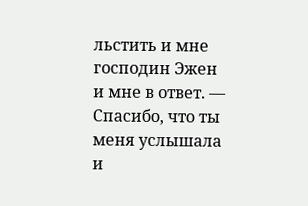льстить и мне господин Эжен и мне в ответ. — Спасибо, что ты меня услышала и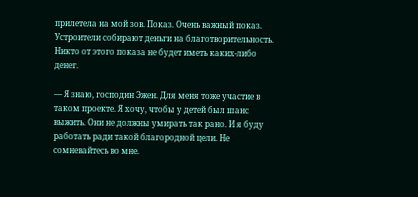прилетела на мой зов. Показ. Очень важный показ. Устроители собирают деньги на благотворительность. Никто от этого показа не будет иметь каких-либо денег.

— Я знаю, господин Эжен. Для меня тоже участие в таком проекте. Я хочу, чтобы у детей был шанс выжить. Они не должны умирать так рано. И я буду работать ради такой благородной цели. Не сомневайтесь во мне.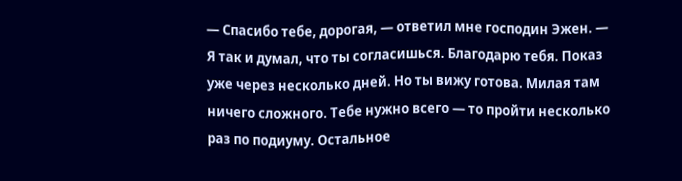— Спасибо тебе, дорогая, — ответил мне господин Эжен. — Я так и думал, что ты согласишься. Благодарю тебя. Показ уже через несколько дней. Но ты вижу готова. Милая там ничего сложного. Тебе нужно всего — то пройти несколько раз по подиуму. Остальное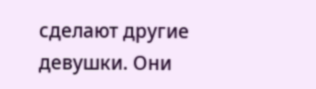сделают другие девушки. Они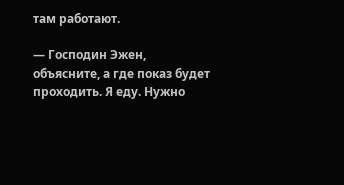там работают.

— Господин Эжен, объясните, а где показ будет проходить. Я еду. Нужно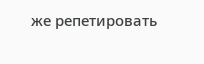же репетировать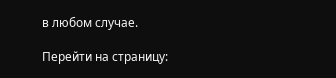в любом случае.

Перейти на страницу: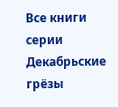Все книги серии Декабрьские грёзы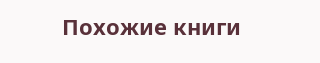Похожие книги